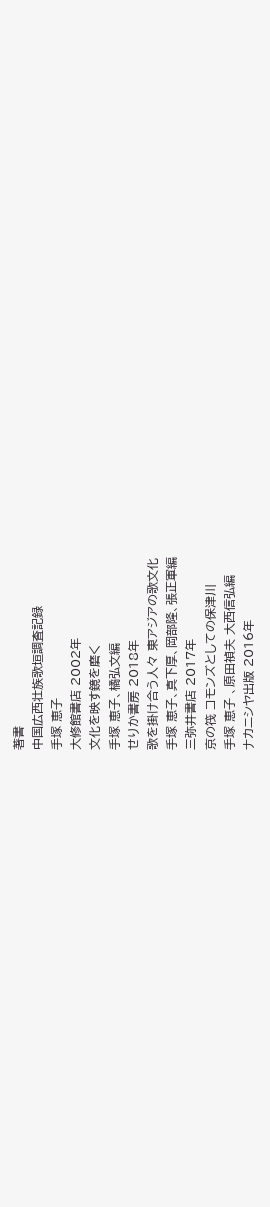著書
中国広西壮族歌垣調査記録
手塚 恵子
大修館書店 2002年
文化を映す鏡を磨く
手塚 恵子、橘弘文編
せりか書房 2018年
歌を掛け合う人々 東アジアの歌文化
手塚 恵子、真下厚、岡部隆、張正軍編
三弥井書店 2017年
京の筏 コモンズとしての保津川
手塚 恵子 、原田禎夫 大西信弘編
ナカニシヤ出版 2016年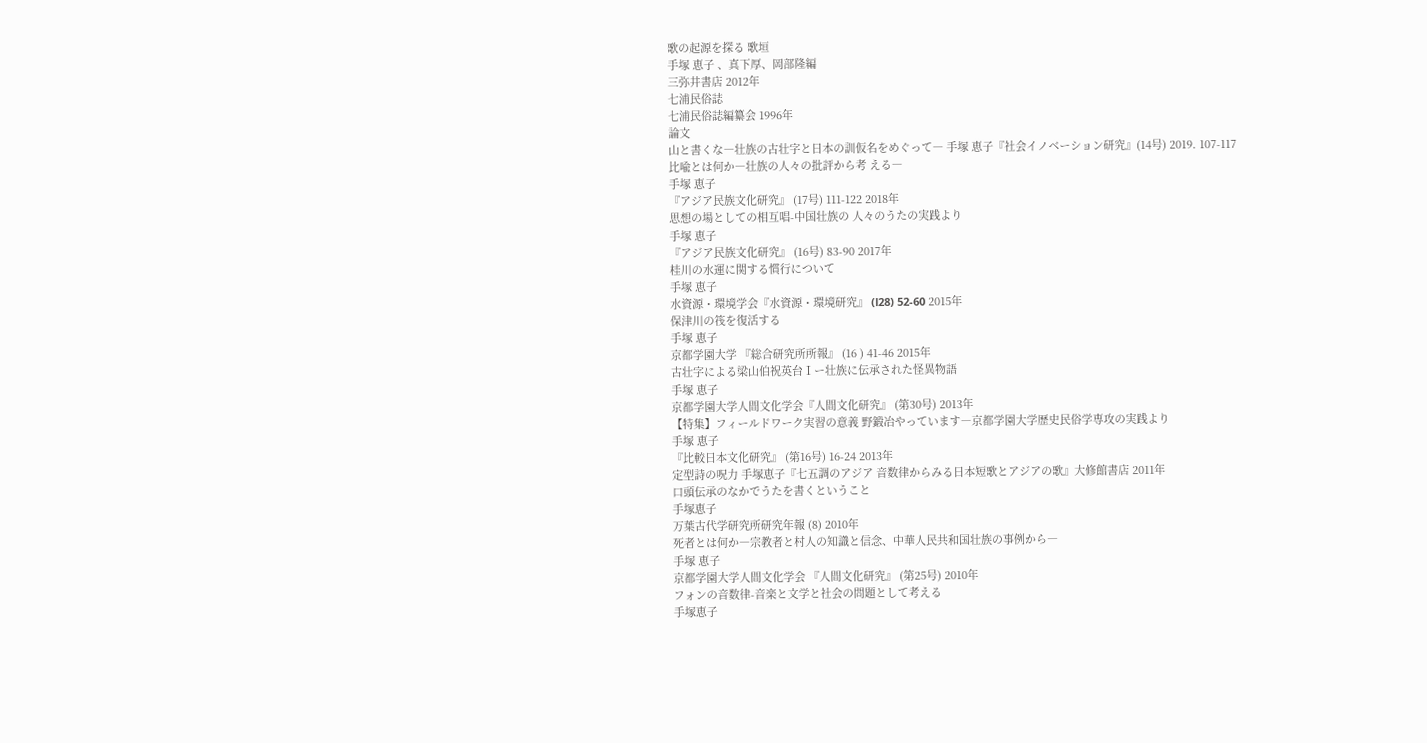歌の起源を探る 歌垣
手塚 恵子 、真下厚、岡部隆編
三弥井書店 2012年
七浦民俗誌
七浦民俗誌編纂会 1996年
論文
山と書くな―壮族の古壮字と日本の訓仮名をめぐって― 手塚 恵子『社会イノベーション研究』(14号) 2019. 107-117
比喩とは何か―壮族の人々の批評から考 える―
手塚 恵子
『アジア民族文化研究』 (17号) 111-122 2018年
思想の場としての相互唱-中国壮族の 人々のうたの実践より
手塚 恵子
『アジア民族文化研究』 (16号) 83-90 2017年
桂川の水運に関する慣行について
手塚 恵子
水資源・環境学会『水資源・環境研究』 (l28) 52-60 2015年
保津川の筏を復活する
手塚 恵子
京都学園大学 『総合研究所所報』 (16 ) 41-46 2015年
古壮字による梁山伯祝英台Ⅰー壮族に伝承された怪異物語
手塚 恵子
京都学園大学人間文化学会『人間文化研究』 (第30号) 2013年
【特集】フィールドワーク実習の意義 野鍛冶やっています―京都学園大学歴史民俗学専攻の実践より
手塚 恵子
『比較日本文化研究』 (第16号) 16-24 2013年
定型詩の呪力 手塚恵子『七五調のアジア 音数律からみる日本短歌とアジアの歌』大修館書店 2011年
口頭伝承のなかでうたを書くということ
手塚恵子
万葉古代学研究所研究年報 (8) 2010年
死者とは何か―宗教者と村人の知識と信念、中華人民共和国壮族の事例から―
手塚 恵子
京都学園大学人間文化学会 『人間文化研究』 (第25号) 2010年
フォンの音数律-音楽と文学と社会の問題として考える
手塚恵子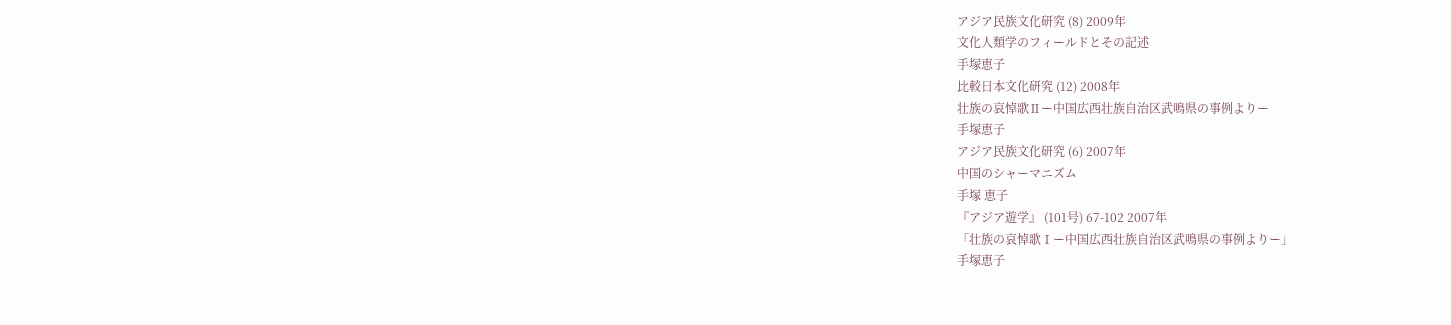アジア民族文化研究 (8) 2009年
文化人類学のフィールドとその記述
手塚恵子
比較日本文化研究 (12) 2008年
壮族の哀悼歌Ⅱー中国広西壮族自治区武鳴県の事例よりー
手塚恵子
アジア民族文化研究 (6) 2007年
中国のシャーマニズム
手塚 恵子
『アジア遊学』 (101号) 67-102 2007年
「壮族の哀悼歌Ⅰー中国広西壮族自治区武鳴県の事例よりー」
手塚恵子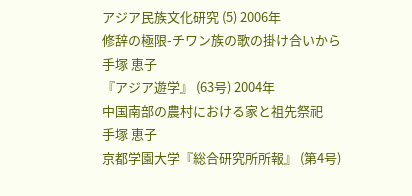アジア民族文化研究 (5) 2006年
修辞の極限-チワン族の歌の掛け合いから
手塚 恵子
『アジア遊学』 (63号) 2004年
中国南部の農村における家と祖先祭祀
手塚 恵子
京都学園大学『総合研究所所報』 (第4号)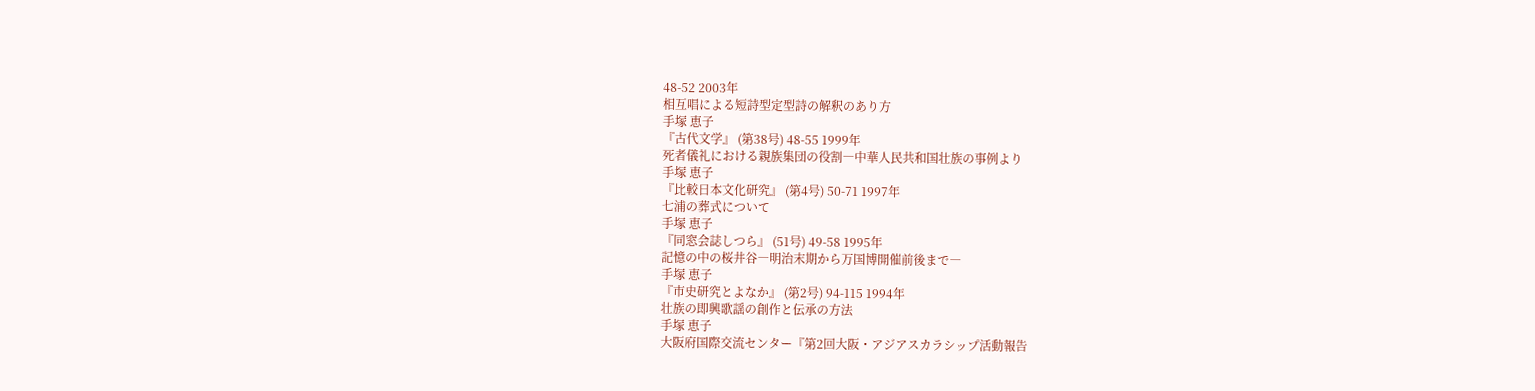48-52 2003年
相互唱による短詩型定型詩の解釈のあり方
手塚 恵子
『古代文学』 (第38号) 48-55 1999年
死者儀礼における親族集団の役割―中華人民共和国壮族の事例より
手塚 恵子
『比較日本文化研究』 (第4号) 50-71 1997年
七浦の葬式について
手塚 恵子
『同窓会誌しつら』 (51号) 49-58 1995年
記憶の中の桜井谷―明治末期から万国博開催前後まで―
手塚 恵子
『市史研究とよなか』 (第2号) 94-115 1994年
壮族の即興歌謡の創作と伝承の方法
手塚 恵子
大阪府国際交流センター『第2回大阪・アジアスカラシップ活動報告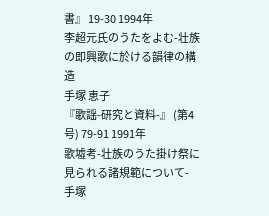書』 19-30 1994年
李超元氏のうたをよむ-壮族の即興歌に於ける韻律の構造
手塚 恵子
『歌謡-研究と資料-』 (第4号) 79-91 1991年
歌墟考-壮族のうた掛け祭に見られる諸規範について-
手塚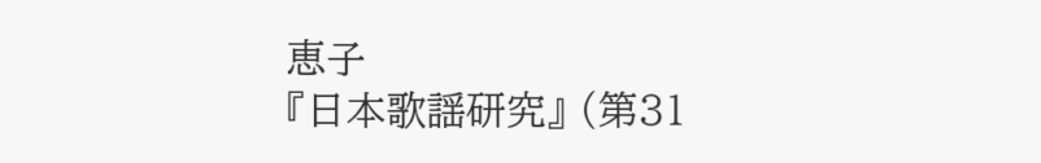恵子
『日本歌謡研究』 (第31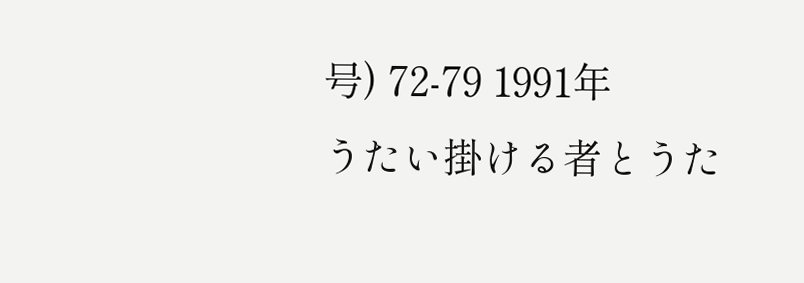号) 72-79 1991年
うたい掛ける者とうた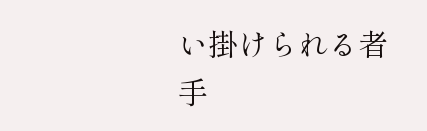い掛けられる者
手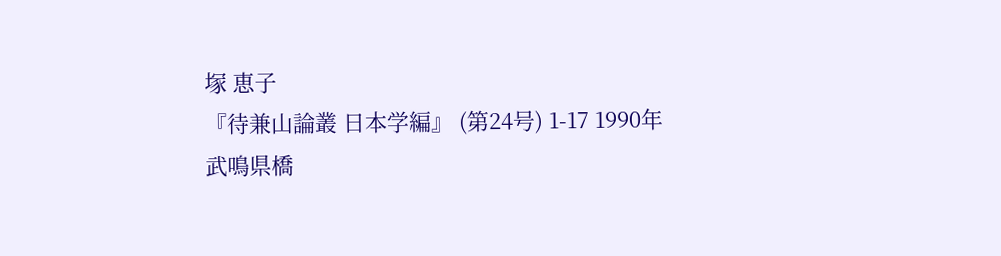塚 恵子
『待兼山論叢 日本学編』 (第24号) 1-17 1990年
武鳴県橋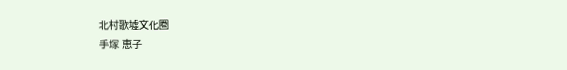北村歌墟文化圏
手塚 恵子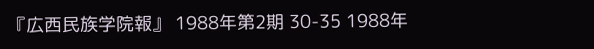『広西民族学院報』 1988年第2期 30-35 1988年